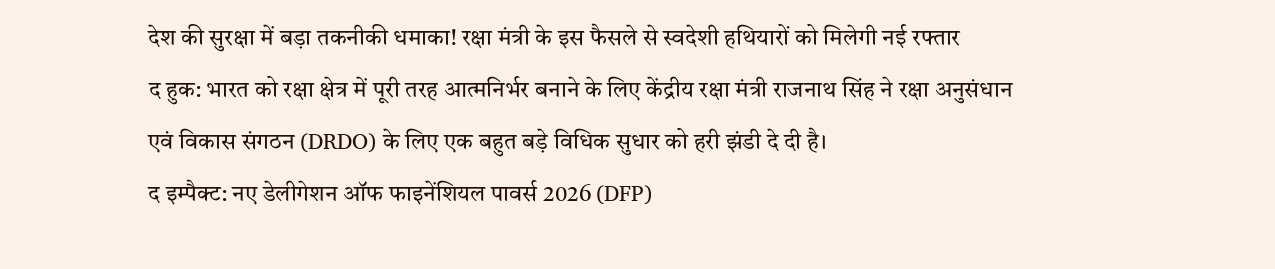देश की सुरक्षा में बड़ा तकनीकी धमाका! रक्षा मंत्री के इस फैसले से स्वदेशी हथियारों को मिलेगी नई रफ्तार
द हुक: भारत को रक्षा क्षेत्र में पूरी तरह आत्मनिर्भर बनाने के लिए केंद्रीय रक्षा मंत्री राजनाथ सिंह ने रक्षा अनुसंधान एवं विकास संगठन (DRDO) के लिए एक बहुत बड़े विधिक सुधार को हरी झंडी दे दी है।
द इम्पैक्ट: नए डेलीगेशन ऑफ फाइनेंशियल पावर्स 2026 (DFP)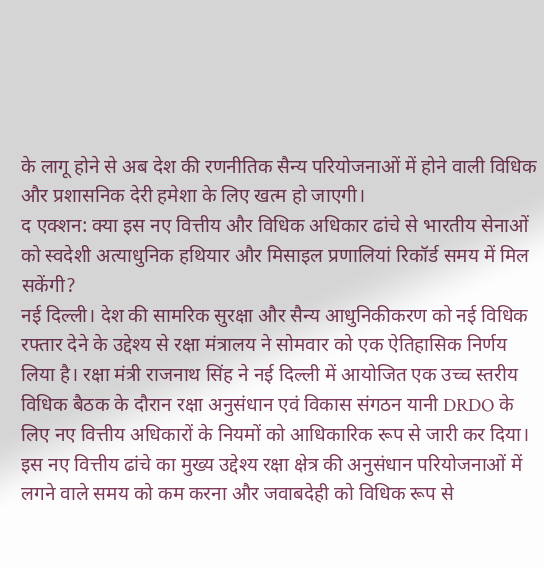के लागू होने से अब देश की रणनीतिक सैन्य परियोजनाओं में होने वाली विधिक और प्रशासनिक देरी हमेशा के लिए खत्म हो जाएगी।
द एक्शन: क्या इस नए वित्तीय और विधिक अधिकार ढांचे से भारतीय सेनाओं को स्वदेशी अत्याधुनिक हथियार और मिसाइल प्रणालियां रिकॉर्ड समय में मिल सकेंगी?
नई दिल्ली। देश की सामरिक सुरक्षा और सैन्य आधुनिकीकरण को नई विधिक रफ्तार देने के उद्देश्य से रक्षा मंत्रालय ने सोमवार को एक ऐतिहासिक निर्णय लिया है। रक्षा मंत्री राजनाथ सिंह ने नई दिल्ली में आयोजित एक उच्च स्तरीय विधिक बैठक के दौरान रक्षा अनुसंधान एवं विकास संगठन यानी DRDO के लिए नए वित्तीय अधिकारों के नियमों को आधिकारिक रूप से जारी कर दिया। इस नए वित्तीय ढांचे का मुख्य उद्देश्य रक्षा क्षेत्र की अनुसंधान परियोजनाओं में लगने वाले समय को कम करना और जवाबदेही को विधिक रूप से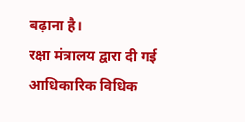बढ़ाना है।
रक्षा मंत्रालय द्वारा दी गई आधिकारिक विधिक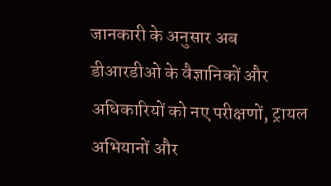जानकारी के अनुसार अब डीआरडीओ के वैज्ञानिकों और अधिकारियों को नए परीक्षणों, ट्रायल अभियानों और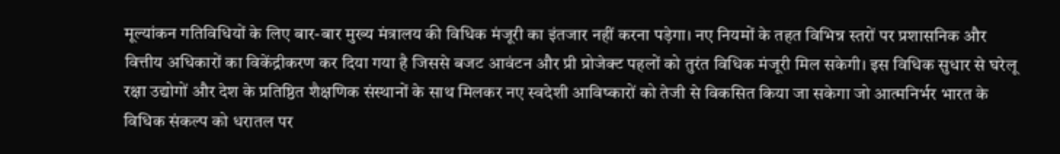मूल्यांकन गतिविधियों के लिए बार-बार मुख्य मंत्रालय की विधिक मंजूरी का इंतजार नहीं करना पड़ेगा। नए नियमों के तहत विभिन्न स्तरों पर प्रशासनिक और वित्तीय अधिकारों का विकेंद्रीकरण कर दिया गया है जिससे बजट आवंटन और प्री प्रोजेक्ट पहलों को तुरंत विधिक मंजूरी मिल सकेगी। इस विधिक सुधार से घरेलू रक्षा उद्योगों और देश के प्रतिष्ठित शैक्षणिक संस्थानों के साथ मिलकर नए स्वदेशी आविष्कारों को तेजी से विकसित किया जा सकेगा जो आत्मनिर्भर भारत के विधिक संकल्प को धरातल पर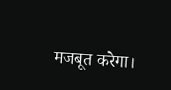मजबूत करेगा।